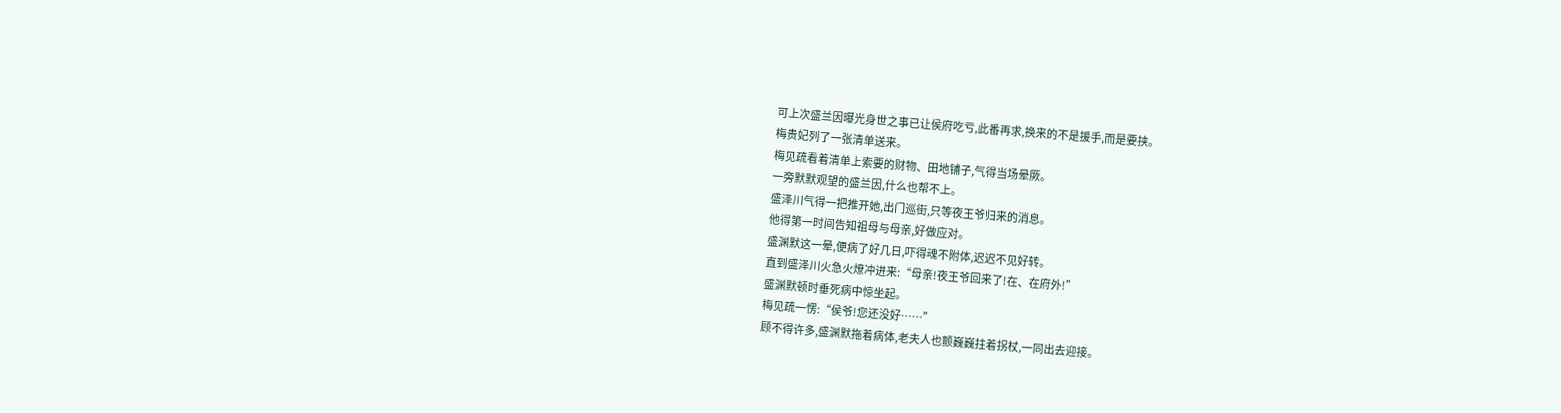可上次盛兰因曝光身世之事已让侯府吃亏,此番再求,换来的不是援手,而是要挟。
梅贵妃列了一张清单送来。
梅见疏看着清单上索要的财物、田地铺子,气得当场晕厥。
一旁默默观望的盛兰因,什么也帮不上。
盛泽川气得一把推开她,出门巡街,只等夜王爷归来的消息。
他得第一时间告知祖母与母亲,好做应对。
盛渊默这一晕,便病了好几日,吓得魂不附体,迟迟不见好转。
直到盛泽川火急火燎冲进来:“母亲!夜王爷回来了!在、在府外!”
盛渊默顿时垂死病中惊坐起。
梅见疏一愣:“侯爷!您还没好……”
顾不得许多,盛渊默拖着病体,老夫人也颤巍巍拄着拐杖,一同出去迎接。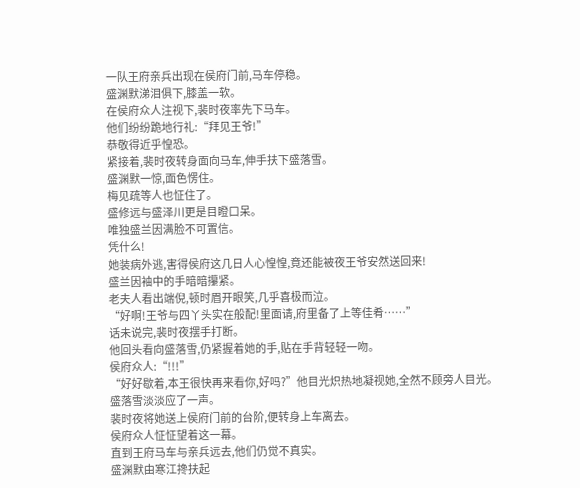一队王府亲兵出现在侯府门前,马车停稳。
盛渊默涕泪俱下,膝盖一软。
在侯府众人注视下,裴时夜率先下马车。
他们纷纷跪地行礼:“拜见王爷!”
恭敬得近乎惶恐。
紧接着,裴时夜转身面向马车,伸手扶下盛落雪。
盛渊默一惊,面色愣住。
梅见疏等人也怔住了。
盛修远与盛泽川更是目瞪口呆。
唯独盛兰因满脸不可置信。
凭什么!
她装病外逃,害得侯府这几日人心惶惶,竟还能被夜王爷安然送回来!
盛兰因袖中的手暗暗攥紧。
老夫人看出端倪,顿时眉开眼笑,几乎喜极而泣。
“好啊!王爷与四丫头实在般配!里面请,府里备了上等佳肴……”
话未说完,裴时夜摆手打断。
他回头看向盛落雪,仍紧握着她的手,贴在手背轻轻一吻。
侯府众人:“!!!”
“好好歇着,本王很快再来看你,好吗?”他目光炽热地凝视她,全然不顾旁人目光。
盛落雪淡淡应了一声。
裴时夜将她送上侯府门前的台阶,便转身上车离去。
侯府众人怔怔望着这一幕。
直到王府马车与亲兵远去,他们仍觉不真实。
盛渊默由寒江搀扶起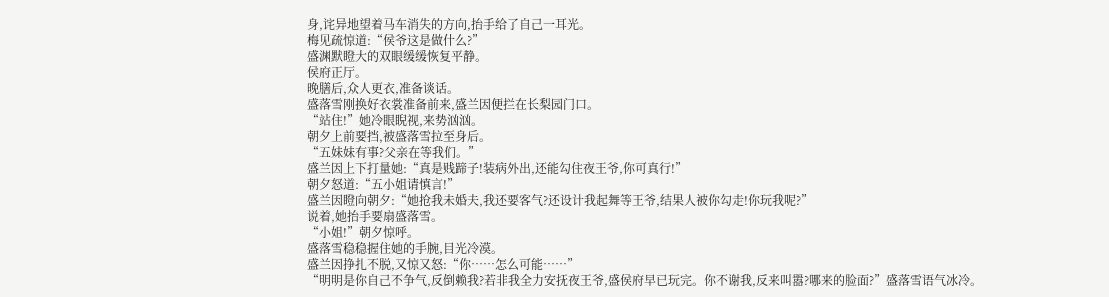身,诧异地望着马车消失的方向,抬手给了自己一耳光。
梅见疏惊道:“侯爷这是做什么?”
盛渊默瞪大的双眼缓缓恢复平静。
侯府正厅。
晚膳后,众人更衣,准备谈话。
盛落雪刚换好衣裳准备前来,盛兰因便拦在长梨园门口。
“站住!”她冷眼睨视,来势汹汹。
朝夕上前要挡,被盛落雪拉至身后。
“五妹妹有事?父亲在等我们。”
盛兰因上下打量她:“真是贱蹄子!装病外出,还能勾住夜王爷,你可真行!”
朝夕怒道:“五小姐请慎言!”
盛兰因瞪向朝夕:“她抢我未婚夫,我还要客气?还设计我起舞等王爷,结果人被你勾走!你玩我呢?”
说着,她抬手要扇盛落雪。
“小姐!”朝夕惊呼。
盛落雪稳稳握住她的手腕,目光冷漠。
盛兰因挣扎不脱,又惊又怒:“你……怎么可能……”
“明明是你自己不争气,反倒赖我?若非我全力安抚夜王爷,盛侯府早已玩完。你不谢我,反来叫嚣?哪来的脸面?”盛落雪语气冰冷。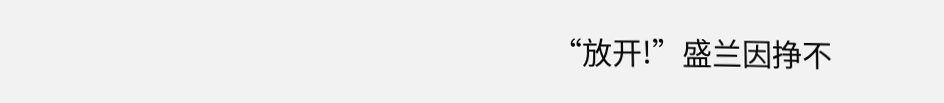“放开!”盛兰因挣不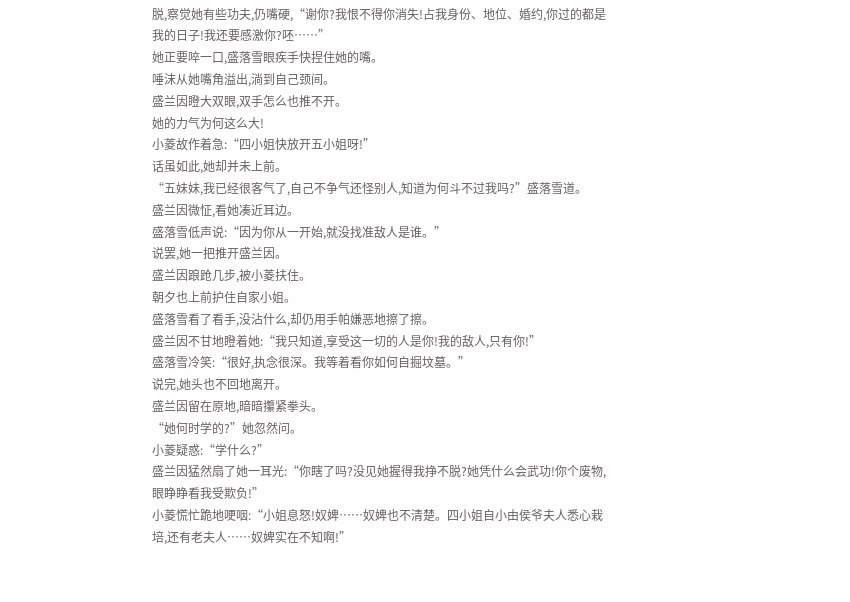脱,察觉她有些功夫,仍嘴硬,“谢你?我恨不得你消失!占我身份、地位、婚约,你过的都是我的日子!我还要感激你?呸……”
她正要啐一口,盛落雪眼疾手快捏住她的嘴。
唾沫从她嘴角溢出,淌到自己颈间。
盛兰因瞪大双眼,双手怎么也推不开。
她的力气为何这么大!
小菱故作着急:“四小姐快放开五小姐呀!”
话虽如此,她却并未上前。
“五妹妹,我已经很客气了,自己不争气还怪别人,知道为何斗不过我吗?”盛落雪道。
盛兰因微怔,看她凑近耳边。
盛落雪低声说:“因为你从一开始,就没找准敌人是谁。”
说罢,她一把推开盛兰因。
盛兰因踉跄几步,被小菱扶住。
朝夕也上前护住自家小姐。
盛落雪看了看手,没沾什么,却仍用手帕嫌恶地擦了擦。
盛兰因不甘地瞪着她:“我只知道,享受这一切的人是你!我的敌人,只有你!”
盛落雪冷笑:“很好,执念很深。我等着看你如何自掘坟墓。”
说完,她头也不回地离开。
盛兰因留在原地,暗暗攥紧拳头。
“她何时学的?”她忽然问。
小菱疑惑:“学什么?”
盛兰因猛然扇了她一耳光:“你瞎了吗?没见她握得我挣不脱?她凭什么会武功!你个废物,眼睁睁看我受欺负!”
小菱慌忙跪地哽咽:“小姐息怒!奴婢……奴婢也不清楚。四小姐自小由侯爷夫人悉心栽培,还有老夫人……奴婢实在不知啊!”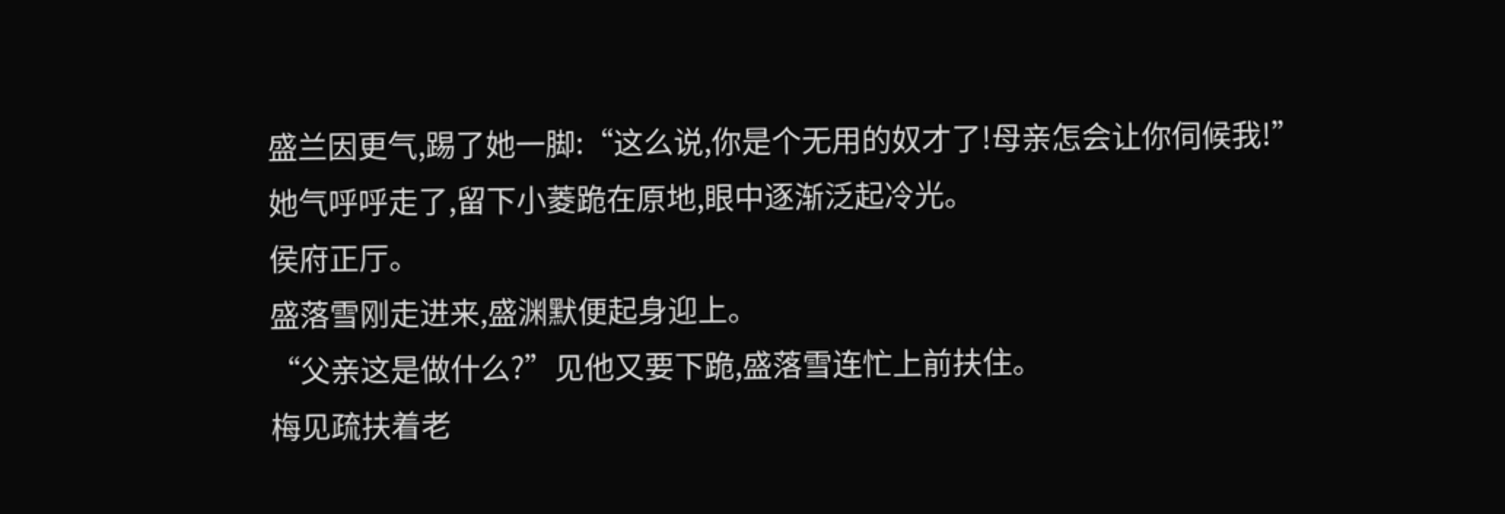盛兰因更气,踢了她一脚:“这么说,你是个无用的奴才了!母亲怎会让你伺候我!”
她气呼呼走了,留下小菱跪在原地,眼中逐渐泛起冷光。
侯府正厅。
盛落雪刚走进来,盛渊默便起身迎上。
“父亲这是做什么?”见他又要下跪,盛落雪连忙上前扶住。
梅见疏扶着老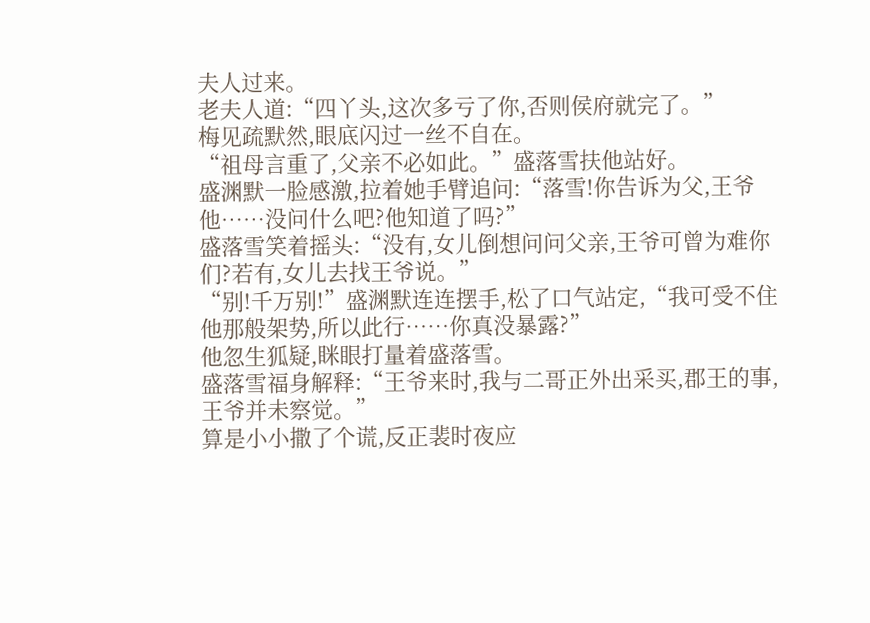夫人过来。
老夫人道:“四丫头,这次多亏了你,否则侯府就完了。”
梅见疏默然,眼底闪过一丝不自在。
“祖母言重了,父亲不必如此。”盛落雪扶他站好。
盛渊默一脸感激,拉着她手臂追问:“落雪!你告诉为父,王爷他……没问什么吧?他知道了吗?”
盛落雪笑着摇头:“没有,女儿倒想问问父亲,王爷可曾为难你们?若有,女儿去找王爷说。”
“别!千万别!”盛渊默连连摆手,松了口气站定,“我可受不住他那般架势,所以此行……你真没暴露?”
他忽生狐疑,眯眼打量着盛落雪。
盛落雪福身解释:“王爷来时,我与二哥正外出采买,郡王的事,王爷并未察觉。”
算是小小撒了个谎,反正裴时夜应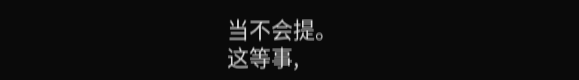当不会提。
这等事,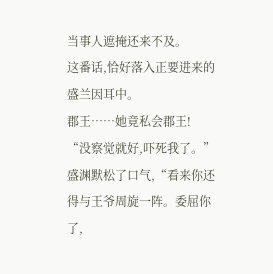当事人遮掩还来不及。
这番话,恰好落入正要进来的盛兰因耳中。
郡王……她竟私会郡王!
“没察觉就好,吓死我了。”盛渊默松了口气,“看来你还得与王爷周旋一阵。委屈你了,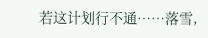若这计划行不通……落雪,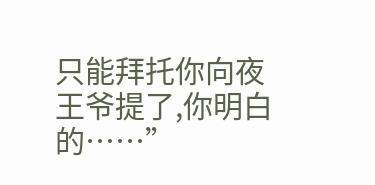只能拜托你向夜王爷提了,你明白的……”